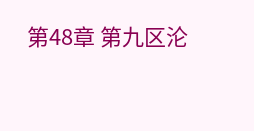第48章 第九区沦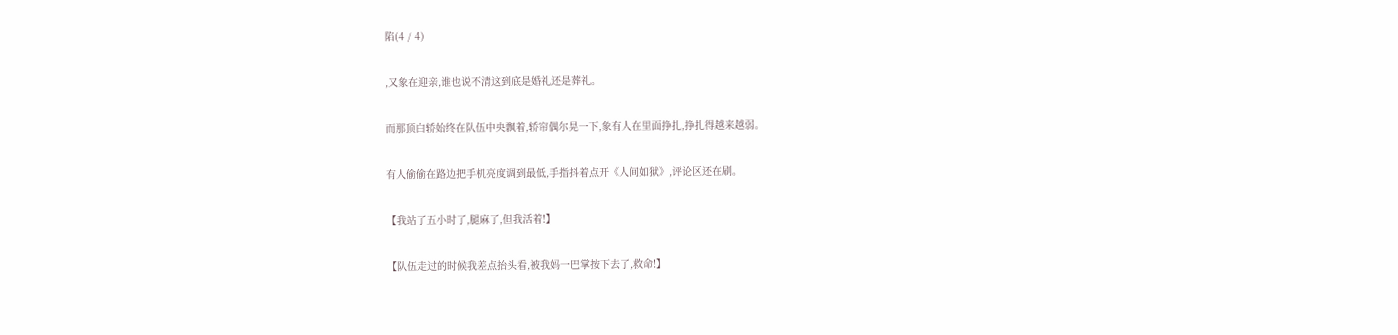陷(4 / 4)

,又象在迎亲,谁也说不清这到底是婚礼还是葬礼。

而那顶白轿始终在队伍中央飘着,轿帘偶尔晃一下,象有人在里面挣扎,挣扎得越来越弱。

有人偷偷在路边把手机亮度调到最低,手指抖着点开《人间如狱》,评论区还在刷。

【我站了五小时了,腿麻了,但我活着!】

【队伍走过的时候我差点抬头看,被我妈一巴掌按下去了,救命!】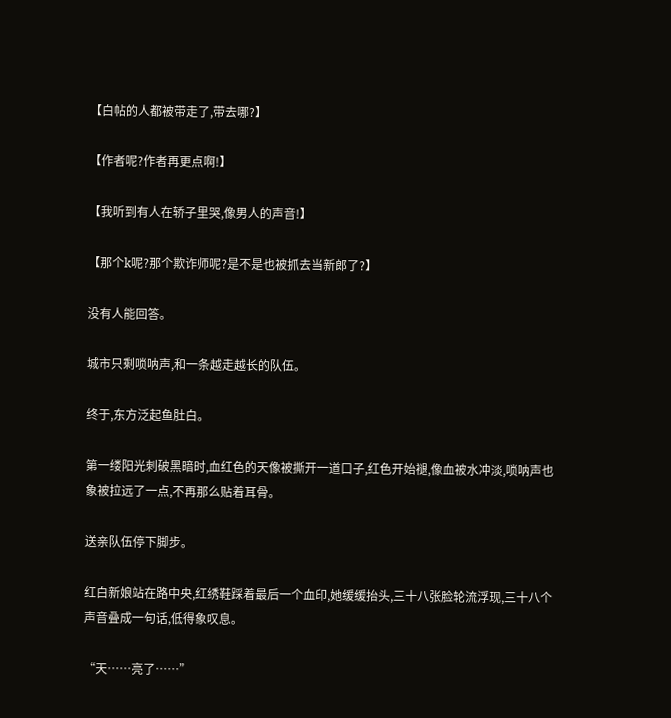【白帖的人都被带走了,带去哪?】

【作者呢?作者再更点啊!】

【我听到有人在轿子里哭,像男人的声音!】

【那个k呢?那个欺诈师呢?是不是也被抓去当新郎了?】

没有人能回答。

城市只剩唢呐声,和一条越走越长的队伍。

终于,东方泛起鱼肚白。

第一缕阳光刺破黑暗时,血红色的天像被撕开一道口子,红色开始褪,像血被水冲淡,唢呐声也象被拉远了一点,不再那么贴着耳骨。

送亲队伍停下脚步。

红白新娘站在路中央,红绣鞋踩着最后一个血印,她缓缓抬头,三十八张脸轮流浮现,三十八个声音叠成一句话,低得象叹息。

“天……亮了……”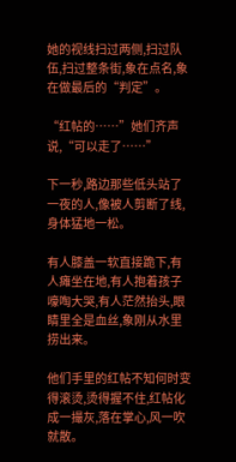她的视线扫过两侧,扫过队伍,扫过整条街,象在点名,象在做最后的“判定”。

“红帖的……”她们齐声说,“可以走了……”

下一秒,路边那些低头站了一夜的人,像被人剪断了线,身体猛地一松。

有人膝盖一软直接跪下,有人瘫坐在地,有人抱着孩子嚎啕大哭,有人茫然抬头,眼睛里全是血丝,象刚从水里捞出来。

他们手里的红帖不知何时变得滚烫,烫得握不住,红帖化成一撮灰,落在掌心,风一吹就散。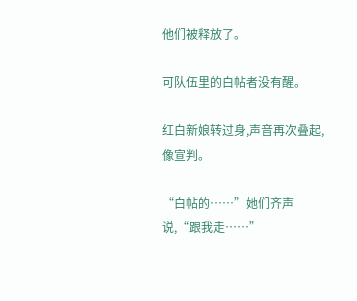他们被释放了。

可队伍里的白帖者没有醒。

红白新娘转过身,声音再次叠起,像宣判。

“白帖的……”她们齐声说,“跟我走……”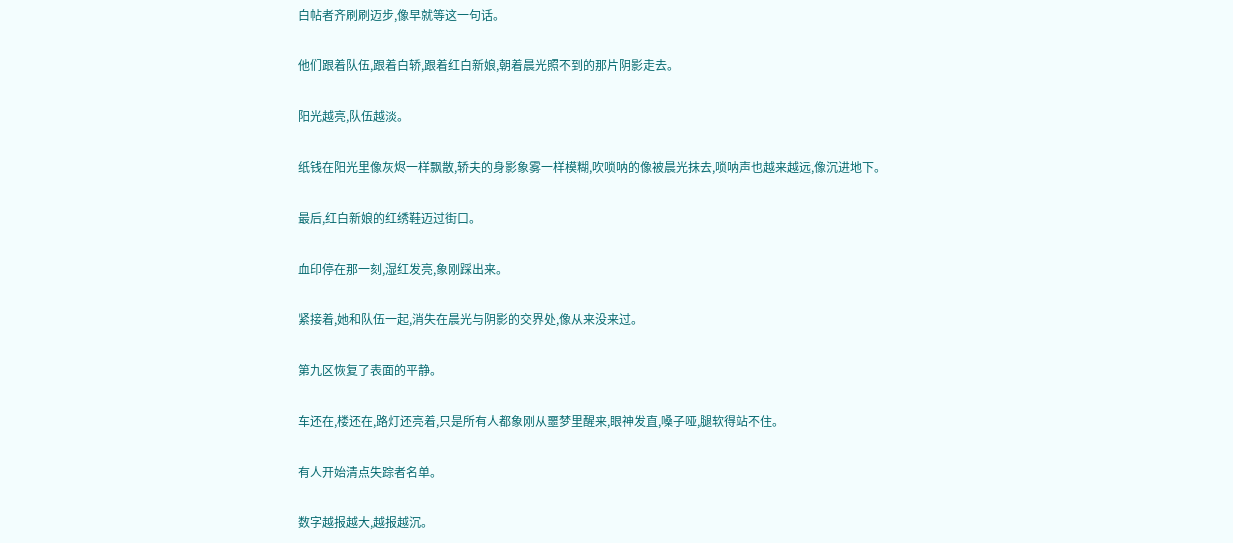白帖者齐刷刷迈步,像早就等这一句话。

他们跟着队伍,跟着白轿,跟着红白新娘,朝着晨光照不到的那片阴影走去。

阳光越亮,队伍越淡。

纸钱在阳光里像灰烬一样飘散,轿夫的身影象雾一样模糊,吹唢呐的像被晨光抹去,唢呐声也越来越远,像沉进地下。

最后,红白新娘的红绣鞋迈过街口。

血印停在那一刻,湿红发亮,象刚踩出来。

紧接着,她和队伍一起,消失在晨光与阴影的交界处,像从来没来过。

第九区恢复了表面的平静。

车还在,楼还在,路灯还亮着,只是所有人都象刚从噩梦里醒来,眼神发直,嗓子哑,腿软得站不住。

有人开始清点失踪者名单。

数字越报越大,越报越沉。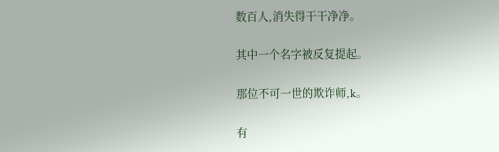数百人,消失得干干净净。

其中一个名字被反复提起。

那位不可一世的欺诈师,k。

有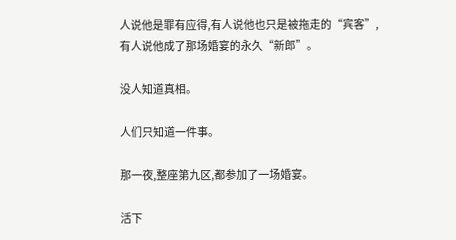人说他是罪有应得,有人说他也只是被拖走的“宾客”,有人说他成了那场婚宴的永久“新郎”。

没人知道真相。

人们只知道一件事。

那一夜,整座第九区,都参加了一场婚宴。

活下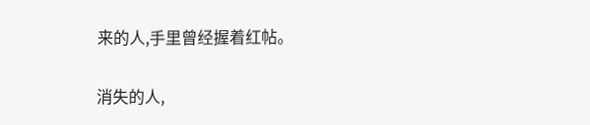来的人,手里曾经握着红帖。

消失的人,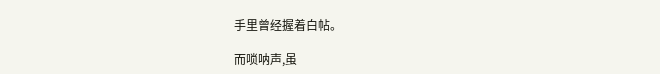手里曾经握着白帖。

而唢呐声,虽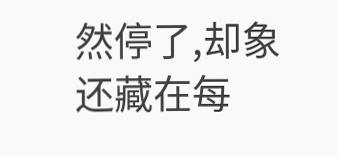然停了,却象还藏在每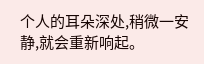个人的耳朵深处,稍微一安静,就会重新响起。